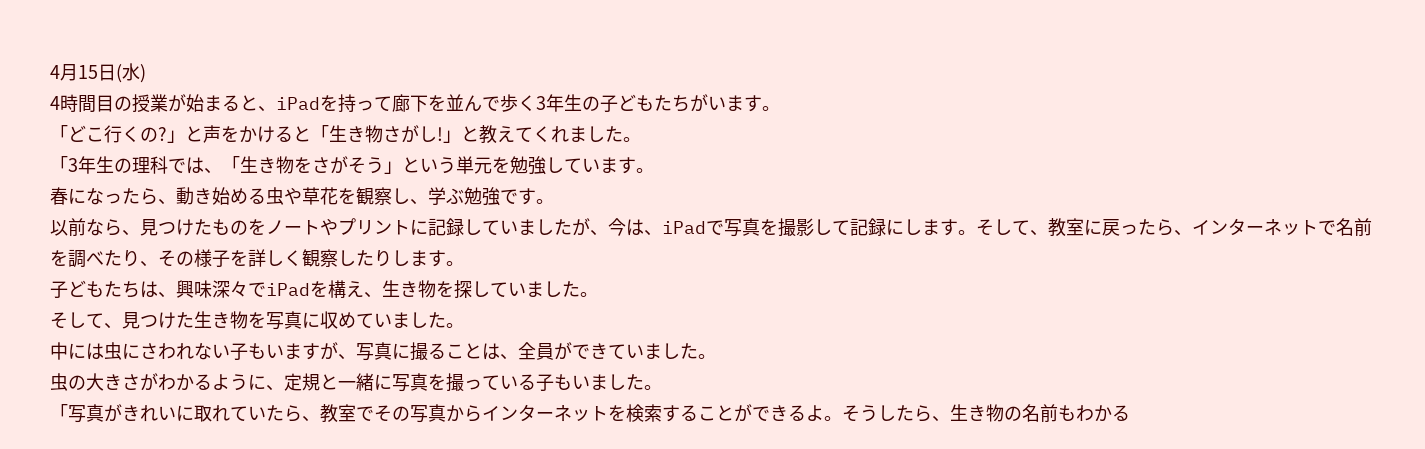4月15日(水)
4時間目の授業が始まると、iPadを持って廊下を並んで歩く3年生の子どもたちがいます。
「どこ行くの?」と声をかけると「生き物さがし!」と教えてくれました。
「3年生の理科では、「生き物をさがそう」という単元を勉強しています。
春になったら、動き始める虫や草花を観察し、学ぶ勉強です。
以前なら、見つけたものをノートやプリントに記録していましたが、今は、iPadで写真を撮影して記録にします。そして、教室に戻ったら、インターネットで名前を調べたり、その様子を詳しく観察したりします。
子どもたちは、興味深々でiPadを構え、生き物を探していました。
そして、見つけた生き物を写真に収めていました。
中には虫にさわれない子もいますが、写真に撮ることは、全員ができていました。
虫の大きさがわかるように、定規と一緒に写真を撮っている子もいました。
「写真がきれいに取れていたら、教室でその写真からインターネットを検索することができるよ。そうしたら、生き物の名前もわかる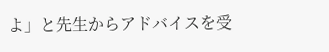よ」と先生からアドバイスを受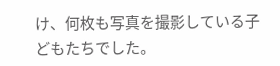け、何枚も写真を撮影している子どもたちでした。